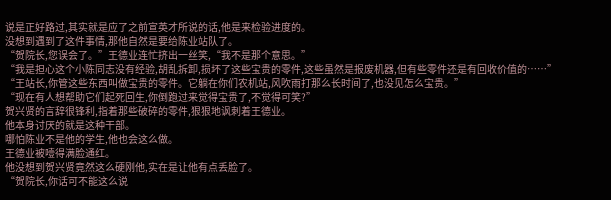说是正好路过,其实就是应了之前宣英才所说的话,他是来检验进度的。
没想到遇到了这件事情,那他自然是要给陈业站队了。
“贺院长,您误会了。”王德业连忙挤出一丝笑,“我不是那个意思。”
“我是担心这个小陈同志没有经验,胡乱拆卸,损坏了这些宝贵的零件,这些虽然是报废机器,但有些零件还是有回收价值的……”
“王站长,你管这些东西叫做宝贵的零件。它躺在你们农机站,风吹雨打那么长时间了,也没见怎么宝贵。”
“现在有人想帮助它们起死回生,你倒跑过来觉得宝贵了,不觉得可笑?”
贺兴贤的言辞很锋利,指着那些破碎的零件,狠狠地讽刺着王德业。
他本身讨厌的就是这种干部。
哪怕陈业不是他的学生,他也会这么做。
王德业被噎得满脸通红。
他没想到贺兴贤竟然这么硬刚他,实在是让他有点丢脸了。
“贺院长,你话可不能这么说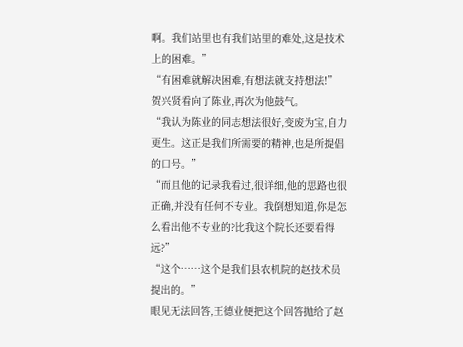啊。我们站里也有我们站里的难处,这是技术上的困难。”
“有困难就解决困难,有想法就支持想法!”
贺兴贤看向了陈业,再次为他鼓气。
“我认为陈业的同志想法很好,变废为宝,自力更生。这正是我们所需要的精神,也是所提倡的口号。”
“而且他的记录我看过,很详细,他的思路也很正确,并没有任何不专业。我倒想知道,你是怎么看出他不专业的?比我这个院长还要看得远?”
“这个……这个是我们县农机院的赵技术员提出的。”
眼见无法回答,王德业便把这个回答抛给了赵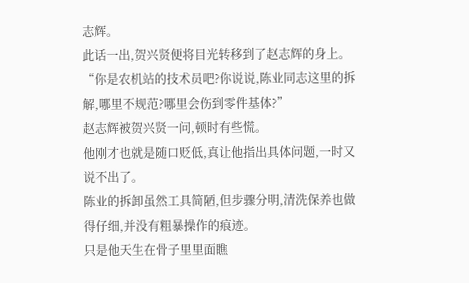志辉。
此话一出,贺兴贤便将目光转移到了赵志辉的身上。
“你是农机站的技术员吧?你说说,陈业同志这里的拆解,哪里不规范?哪里会伤到零件基体?”
赵志辉被贺兴贤一问,顿时有些慌。
他刚才也就是随口贬低,真让他指出具体问题,一时又说不出了。
陈业的拆卸虽然工具简陋,但步骤分明,清洗保养也做得仔细,并没有粗暴操作的痕迹。
只是他天生在骨子里里面瞧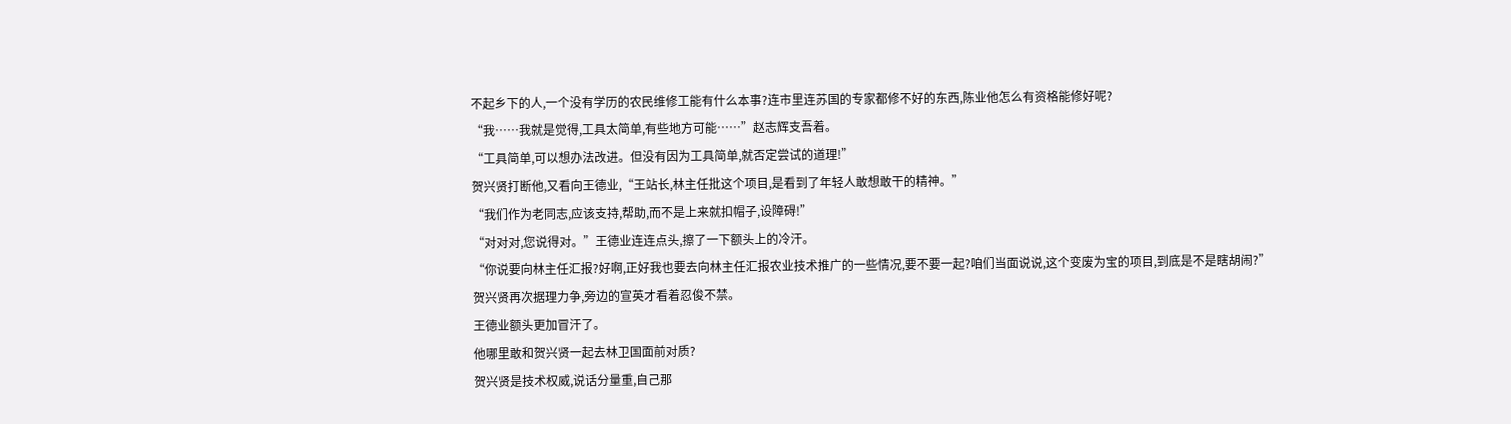不起乡下的人,一个没有学历的农民维修工能有什么本事?连市里连苏国的专家都修不好的东西,陈业他怎么有资格能修好呢?
“我……我就是觉得,工具太简单,有些地方可能……”赵志辉支吾着。
“工具简单,可以想办法改进。但没有因为工具简单,就否定尝试的道理!”
贺兴贤打断他,又看向王德业,“王站长,林主任批这个项目,是看到了年轻人敢想敢干的精神。”
“我们作为老同志,应该支持,帮助,而不是上来就扣帽子,设障碍!”
“对对对,您说得对。”王德业连连点头,擦了一下额头上的冷汗。
“你说要向林主任汇报?好啊,正好我也要去向林主任汇报农业技术推广的一些情况,要不要一起?咱们当面说说,这个变废为宝的项目,到底是不是瞎胡闹?”
贺兴贤再次据理力争,旁边的宣英才看着忍俊不禁。
王德业额头更加冒汗了。
他哪里敢和贺兴贤一起去林卫国面前对质?
贺兴贤是技术权威,说话分量重,自己那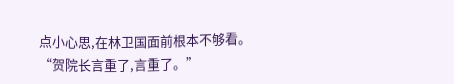点小心思,在林卫国面前根本不够看。
“贺院长言重了,言重了。”